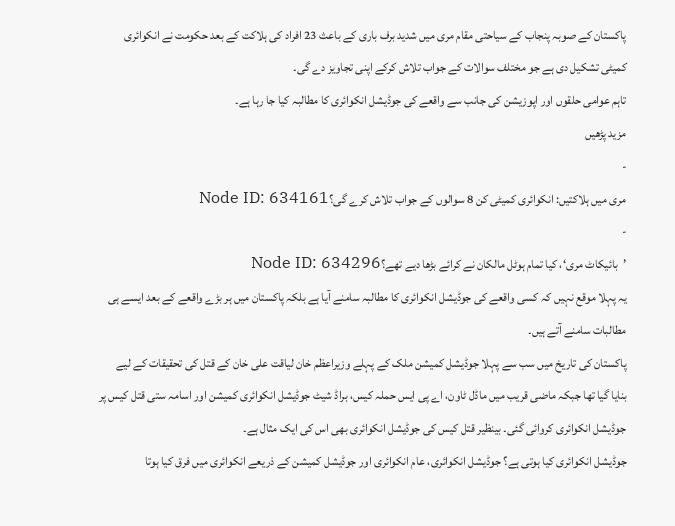پاکستان کے صوبہ پنجاب کے سیاحتی مقام مری میں شدید برف باری کے باعث 23 افراد کی ہلاکت کے بعد حکومت نے انکوائری کمیٹی تشکیل دی ہے جو مختلف سوالات کے جواب تلاش کرکے اپنی تجاویز دے گی۔
تاہم عوامی حلقوں اور اپوزیشن کی جانب سے واقعے کی جوڈیشل انکوائری کا مطالبہ کیا جا رہا ہے۔
مزید پڑھیں
-
مری میں ہلاکتیں: انکوائری کمیٹی کن 8 سوالوں کے جواب تلاش کرے گی؟Node ID: 634161
-
’بائیکاٹ مری‘، کیا تمام ہوٹل مالکان نے کرائے بڑھا دیے تھے؟Node ID: 634296
یہ پہلا موقع نہیں کہ کسی واقعے کی جوڈیشل انکوائری کا مطالبہ سامنے آیا ہے بلکہ پاکستان میں ہر بڑے واقعے کے بعد ایسے ہی مطالبات سامنے آتے ہیں۔
پاکستان کی تاریخ میں سب سے پہلا جوڈیشل کمیشن ملک کے پہلے وزیراعظم خان لیاقت علی خان کے قتل کی تحقیقات کے لیے بنایا گیا تھا جبکہ ماضی قریب میں ماڈل ٹاون، اے پی ایس حملہ کیس، براڈ شیٹ جوڈیشل انکوائری کمیشن اور اسامہ ستی قتل کیس پر جوڈیشل انکوائری کروائی گئی۔ بینظیر قتل کیس کی جوڈیشل انکوائری بھی اس کی ایک مثال ہے۔
جوڈیشل انکوائری کیا ہوتی ہے؟ جوڈیشل انکوائری، عام انکوائری اور جوڈیشل کمیشن کے ذریعے انکوائری میں فرق کیا ہوتا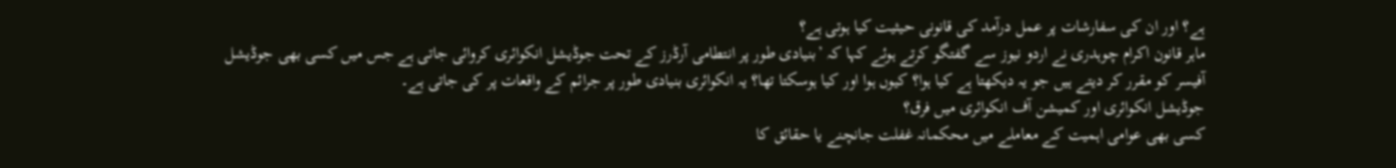ہے؟ اور ان کی سفارشات پر عمل درآمد کی قانونی حیثیت کیا ہوتی ہے؟
ماہر قانون اکرام چوہدری نے اردو نیوز سے گفتگو کرتے ہوئے کہا کہ ’بنیادی طور پر انتطامی آرڈرز کے تحت جوڈیشل انکوائری کروائی جاتی ہے جس میں کسی بھی جوڈیشل آفیسر کو مقرر کر دیتے ہیں جو یہ دیکھتا ہے کیا ہوا؟ کیوں ہوا اور کیا ہوسکتا تھا؟ یہ انکوائری بنیادی طور پر جرائم کے واقعات پر کی جاتی ہے۔
جوڈیشل انکوائری اور کمیشن آف انکوائری میں فرق؟
کسی بھی عوامی اہمیت کے معاملے میں محکمانہ غفلت جانچنے یا حقائق کا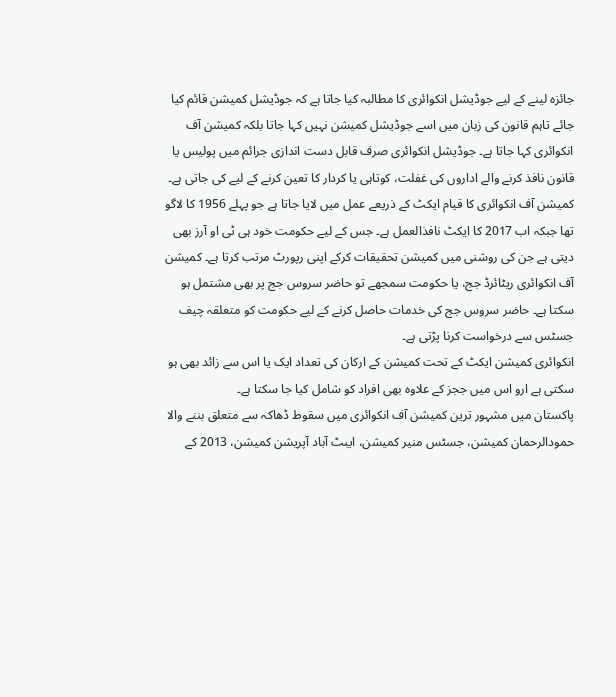جائزہ لینے کے لیے جوڈیشل انکوائری کا مطالبہ کیا جاتا ہے کہ جوڈیشل کمیشن قائم کیا جائے تاہم قانون کی زبان میں اسے جوڈیشل کمیشن نہیں کہا جاتا بلکہ کمیشن آف انکوائری کہا جاتا ہے۔ جوڈیشل انکوائری صرف قابل دست اندازی جرائم میں پولیس یا قانون نافذ کرنے والے اداروں کی غفلت، کوتاہی یا کردار کا تعین کرنے کے لیے کی جاتی ہے۔
کمیشن آف انکوائری کا قیام ایکٹ کے ذریعے عمل میں لایا جاتا ہے جو پہلے 1956 کا لاگو تھا جبکہ اب 2017 کا ایکٹ نافذالعمل ہے۔ جس کے لیے حکومت خود ہی ٹی او آرز بھی دیتی ہے جن کی روشنی میں کمیشن تحقیقات کرکے اپنی رپورٹ مرتب کرتا ہے۔ کمیشن آف انکوائری ریٹائرڈ جج، یا حکومت سمجھے تو حاضر سروس جج پر بھی مشتمل ہو سکتا ہے۔ حاضر سروس جج کی خدمات حاصل کرنے کے لیے حکومت کو متعلقہ چیف جسٹس سے درخواست کرنا پڑتی ہے۔
انکوائری کمیشن ایکٹ کے تحت کمیشن کے ارکان کی تعداد ایک یا اس سے زائد بھی ہو سکتی ہے ارو اس میں ججز کے علاوہ بھی افراد کو شامل کیا جا سکتا ہے۔
پاکستان میں مشہور ترین کمیشن آف انکوائری میں سقوط ڈھاکہ سے متعلق بننے والا حمودالرحمان کمیشن، جسٹس منیر کمیشن، ایبٹ آباد آپریشن کمیشن، 2013 کے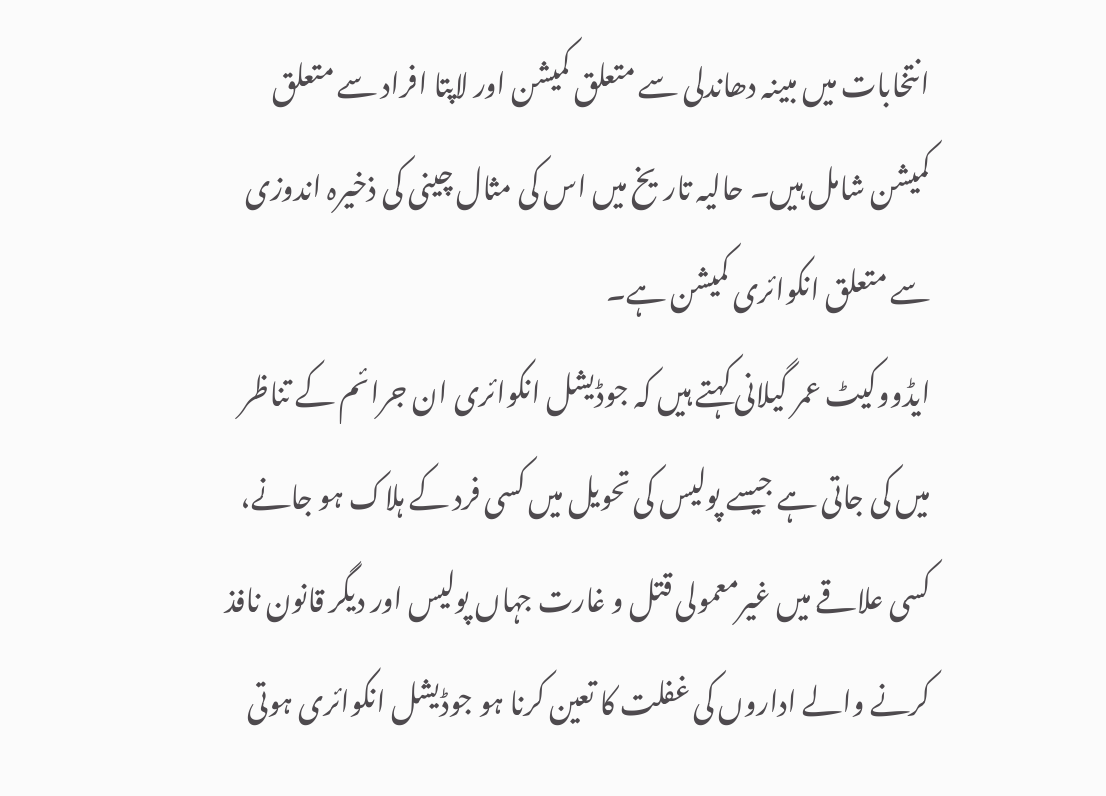انتخابات میں مبینہ دھاندلی سے متعلق کمیشن اور لاپتا افراد سے متعلق کمیشن شامل ہیں۔ حالیہ تاریخ میں اس کی مثال چینی کی ذخیرہ اندوزی سے متعلق انکوائری کمیشن ہے۔
ایڈووکیٹ عمر گیلانی کہتے ہیں کہ جوڈیشل انکوائری ان جرائم کے تناظر میں کی جاتی ہے جیسے پولیس کی تحویل میں کسی فرد کے ہلاک ہو جانے، کسی علاقے میں غیرمعمولی قتل و غارت جہاں پولیس اور دیگر قانون نافذ کرنے والے اداروں کی غفلت کا تعین کرنا ہو جوڈیشل انکوائری ہوتی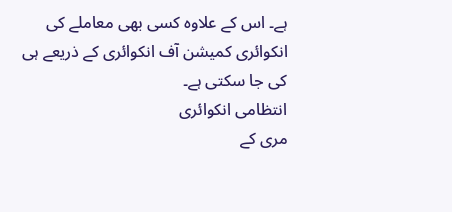ہے۔ اس کے علاوہ کسی بھی معاملے کی انکوائری کمیشن آف انکوائری کے ذریعے ہی کی جا سکتی ہے۔
انتظامی انکوائری
مری کے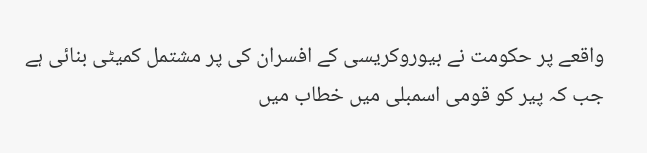واقعے پر حکومت نے بیوروکریسی کے افسران کی پر مشتمل کمیٹی بنائی ہے جب کہ پیر کو قومی اسمبلی میں خطاب میں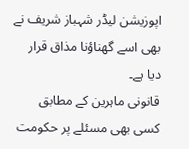اپوزیشن لیڈر شہباز شریف نے بھی اسے گھناؤنا مذاق قرار دیا ہے۔
قانونی ماہرین کے مطابق کسی بھی مسئلے پر حکومت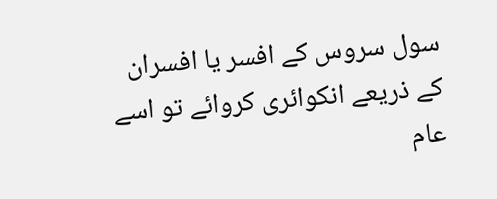سول سروس کے افسر یا افسران کے ذریعے انکوائری کروائے تو اسے عام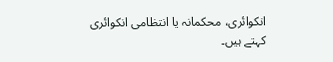انکوائری، محکمانہ یا انتظامی انکوائری کہتے ہیں۔